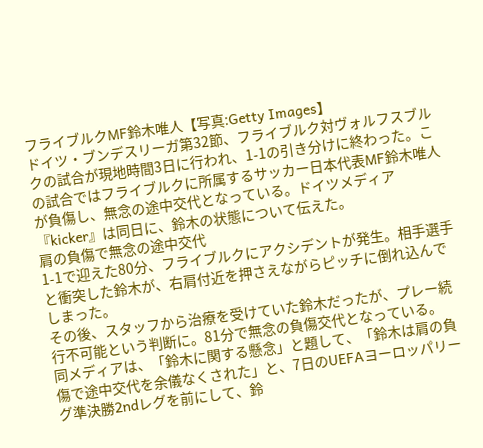フライブルクMF鈴木唯人【写真:Getty Images】
ドイツ・ブンデスリーガ第32節、フライブルク対ヴォルフスブルクの試合が現地時間3日に行われ、1-1の引き分けに終わった。この試合ではフライブルクに所属するサッカー日本代表MF鈴木唯人が負傷し、無念の途中交代となっている。ドイツメディア『kicker』は同日に、鈴木の状態について伝えた。
肩の負傷で無念の途中交代
1-1で迎えた80分、フライブルクにアクシデントが発生。相手選手と衝突した鈴木が、右肩付近を押さえながらピッチに倒れ込んでしまった。
その後、スタッフから治療を受けていた鈴木だったが、プレー続行不可能という判断に。81分で無念の負傷交代となっている。
同メディアは、「鈴木に関する懸念」と題して、「鈴木は肩の負傷で途中交代を余儀なくされた」と、7日のUEFAヨーロッパリーグ準決勝2ndレグを前にして、鈴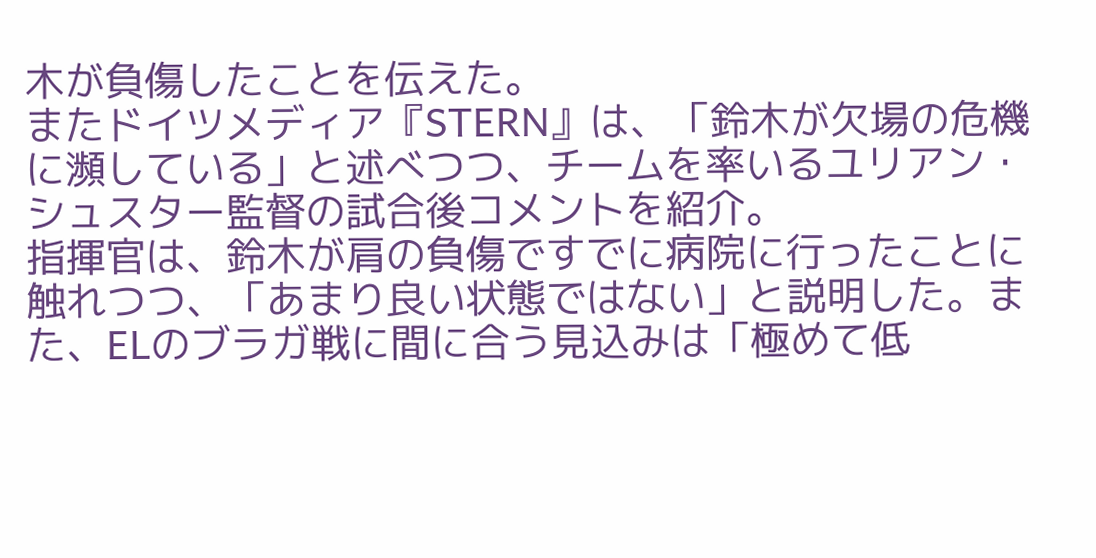木が負傷したことを伝えた。
またドイツメディア『STERN』は、「鈴木が欠場の危機に瀕している」と述べつつ、チームを率いるユリアン・シュスター監督の試合後コメントを紹介。
指揮官は、鈴木が肩の負傷ですでに病院に行ったことに触れつつ、「あまり良い状態ではない」と説明した。また、ELのブラガ戦に間に合う見込みは「極めて低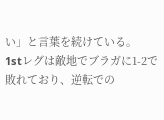い」と言葉を続けている。
1stレグは敵地でブラガに1-2で敗れており、逆転での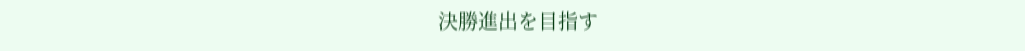決勝進出を目指す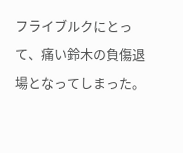フライブルクにとって、痛い鈴木の負傷退場となってしまった。